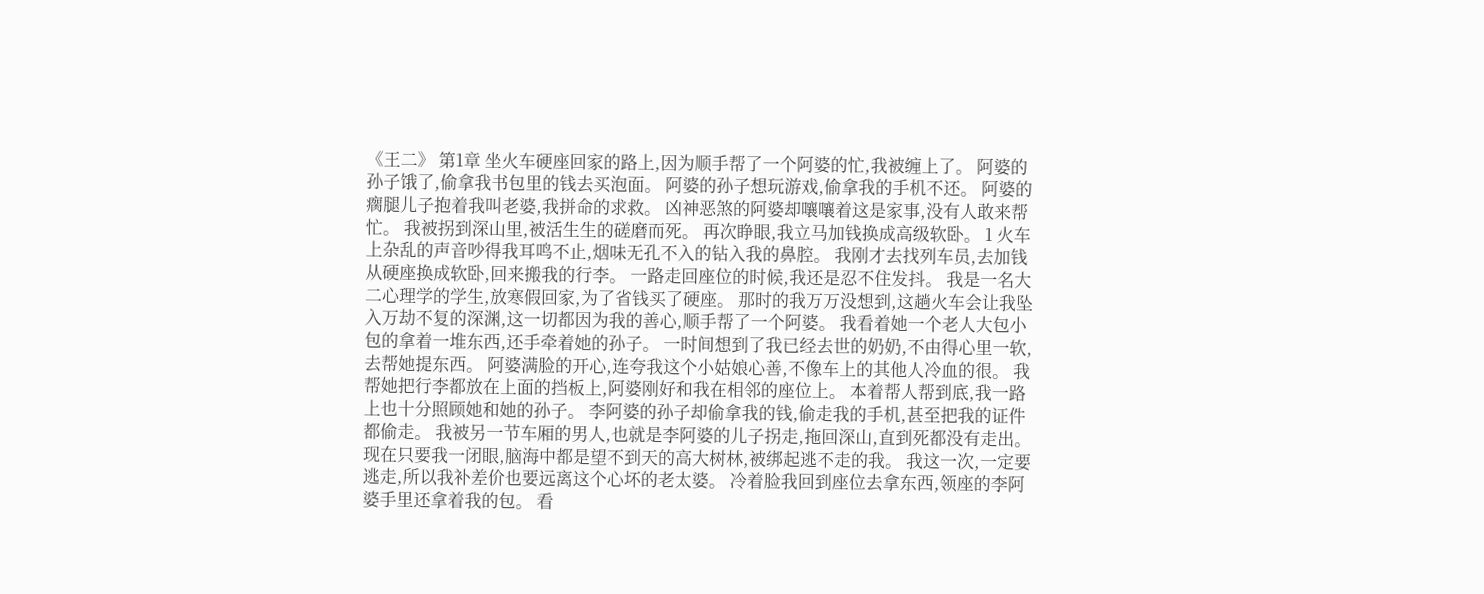《王二》 第1章 坐火车硬座回家的路上,因为顺手帮了一个阿婆的忙,我被缠上了。 阿婆的孙子饿了,偷拿我书包里的钱去买泡面。 阿婆的孙子想玩游戏,偷拿我的手机不还。 阿婆的瘸腿儿子抱着我叫老婆,我拼命的求救。 凶神恶煞的阿婆却嚷嚷着这是家事,没有人敢来帮忙。 我被拐到深山里,被活生生的磋磨而死。 再次睁眼,我立马加钱换成高级软卧。 1 火车上杂乱的声音吵得我耳鸣不止,烟味无孔不入的钻入我的鼻腔。 我刚才去找列车员,去加钱从硬座换成软卧,回来搬我的行李。 一路走回座位的时候,我还是忍不住发抖。 我是一名大二心理学的学生,放寒假回家,为了省钱买了硬座。 那时的我万万没想到,这趟火车会让我坠入万劫不复的深渊,这一切都因为我的善心,顺手帮了一个阿婆。 我看着她一个老人大包小包的拿着一堆东西,还手牵着她的孙子。 一时间想到了我已经去世的奶奶,不由得心里一软,去帮她提东西。 阿婆满脸的开心,连夸我这个小姑娘心善,不像车上的其他人冷血的很。 我帮她把行李都放在上面的挡板上,阿婆刚好和我在相邻的座位上。 本着帮人帮到底,我一路上也十分照顾她和她的孙子。 李阿婆的孙子却偷拿我的钱,偷走我的手机,甚至把我的证件都偷走。 我被另一节车厢的男人,也就是李阿婆的儿子拐走,拖回深山,直到死都没有走出。 现在只要我一闭眼,脑海中都是望不到天的高大树林,被绑起逃不走的我。 我这一次,一定要逃走,所以我补差价也要远离这个心坏的老太婆。 冷着脸我回到座位去拿东西,领座的李阿婆手里还拿着我的包。 看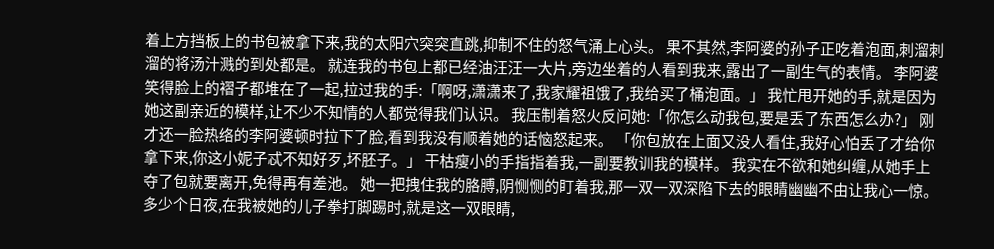着上方挡板上的书包被拿下来,我的太阳穴突突直跳,抑制不住的怒气涌上心头。 果不其然,李阿婆的孙子正吃着泡面,刺溜刺溜的将汤汁溅的到处都是。 就连我的书包上都已经油汪汪一大片,旁边坐着的人看到我来,露出了一副生气的表情。 李阿婆笑得脸上的褶子都堆在了一起,拉过我的手:「啊呀,潇潇来了,我家耀祖饿了,我给买了桶泡面。」 我忙甩开她的手,就是因为她这副亲近的模样,让不少不知情的人都觉得我们认识。 我压制着怒火反问她:「你怎么动我包,要是丢了东西怎么办?」 刚才还一脸热络的李阿婆顿时拉下了脸,看到我没有顺着她的话恼怒起来。 「你包放在上面又没人看住,我好心怕丢了才给你拿下来,你这小妮子忒不知好歹,坏胚子。」 干枯瘦小的手指指着我,一副要教训我的模样。 我实在不欲和她纠缠,从她手上夺了包就要离开,免得再有差池。 她一把拽住我的胳膊,阴恻恻的盯着我,那一双一双深陷下去的眼睛幽幽不由让我心一惊。 多少个日夜,在我被她的儿子拳打脚踢时,就是这一双眼睛,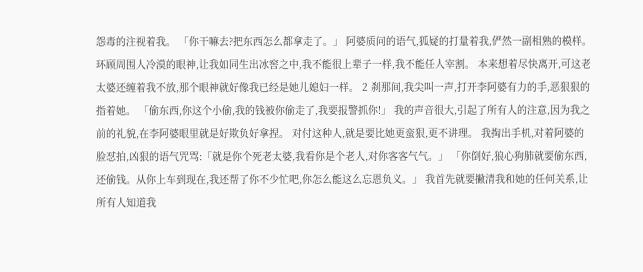怨毒的注视着我。 「你干嘛去?把东西怎么都拿走了。」 阿婆质问的语气,狐疑的打量着我,俨然一副相熟的模样。 环顾周围人冷漠的眼神,让我如同生出冰窖之中,我不能很上辈子一样,我不能任人宰割。 本来想着尽快离开,可这老太婆还缠着我不放,那个眼神就好像我已经是她儿媳妇一样。 2 刹那间,我尖叫一声,打开李阿婆有力的手,恶狠狠的指着她。 「偷东西,你这个小偷,我的钱被你偷走了,我要报警抓你!」 我的声音很大,引起了所有人的注意,因为我之前的礼貌,在李阿婆眼里就是好欺负好拿捏。 对付这种人,就是要比她更蛮狠,更不讲理。 我掏出手机,对着阿婆的脸怼拍,凶狠的语气咒骂:「就是你个死老太婆,我看你是个老人,对你客客气气。」 「你倒好,狼心狗肺就要偷东西,还偷钱。从你上车到现在,我还帮了你不少忙吧,你怎么能这么忘恩负义。」 我首先就要撇清我和她的任何关系,让所有人知道我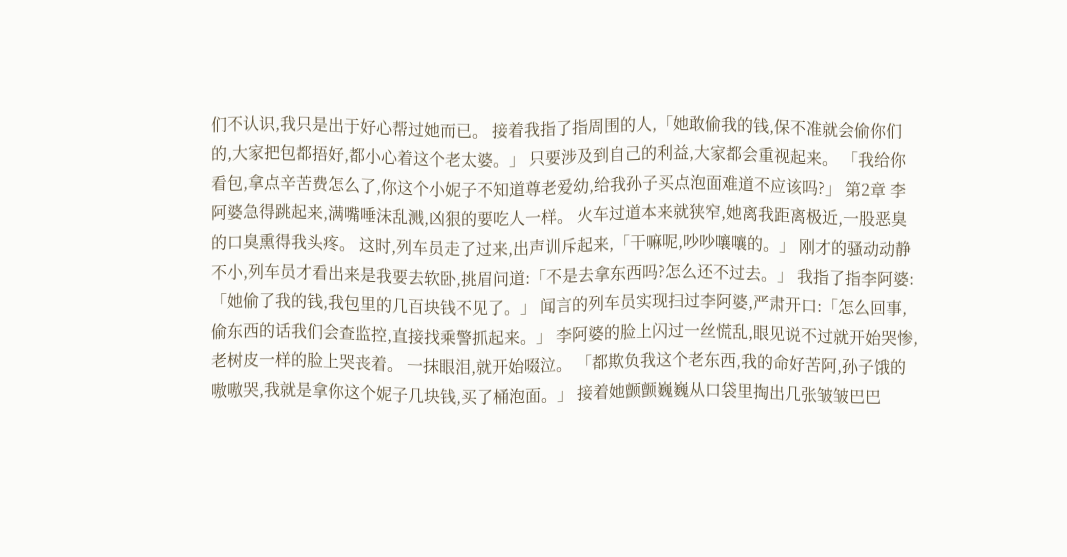们不认识,我只是出于好心帮过她而已。 接着我指了指周围的人,「她敢偷我的钱,保不准就会偷你们的,大家把包都捂好,都小心着这个老太婆。」 只要涉及到自己的利益,大家都会重视起来。 「我给你看包,拿点辛苦费怎么了,你这个小妮子不知道尊老爱幼,给我孙子买点泡面难道不应该吗?」 第2章 李阿婆急得跳起来,满嘴唾沫乱溅,凶狠的要吃人一样。 火车过道本来就狭窄,她离我距离极近,一股恶臭的口臭熏得我头疼。 这时,列车员走了过来,出声训斥起来,「干嘛呢,吵吵嚷嚷的。」 刚才的骚动动静不小,列车员才看出来是我要去软卧,挑眉问道:「不是去拿东西吗?怎么还不过去。」 我指了指李阿婆:「她偷了我的钱,我包里的几百块钱不见了。」 闻言的列车员实现扫过李阿婆,严肃开口:「怎么回事,偷东西的话我们会查监控,直接找乘警抓起来。」 李阿婆的脸上闪过一丝慌乱,眼见说不过就开始哭惨,老树皮一样的脸上哭丧着。 一抹眼泪,就开始啜泣。 「都欺负我这个老东西,我的命好苦阿,孙子饿的嗷嗷哭,我就是拿你这个妮子几块钱,买了桶泡面。」 接着她颤颤巍巍从口袋里掏出几张皱皱巴巴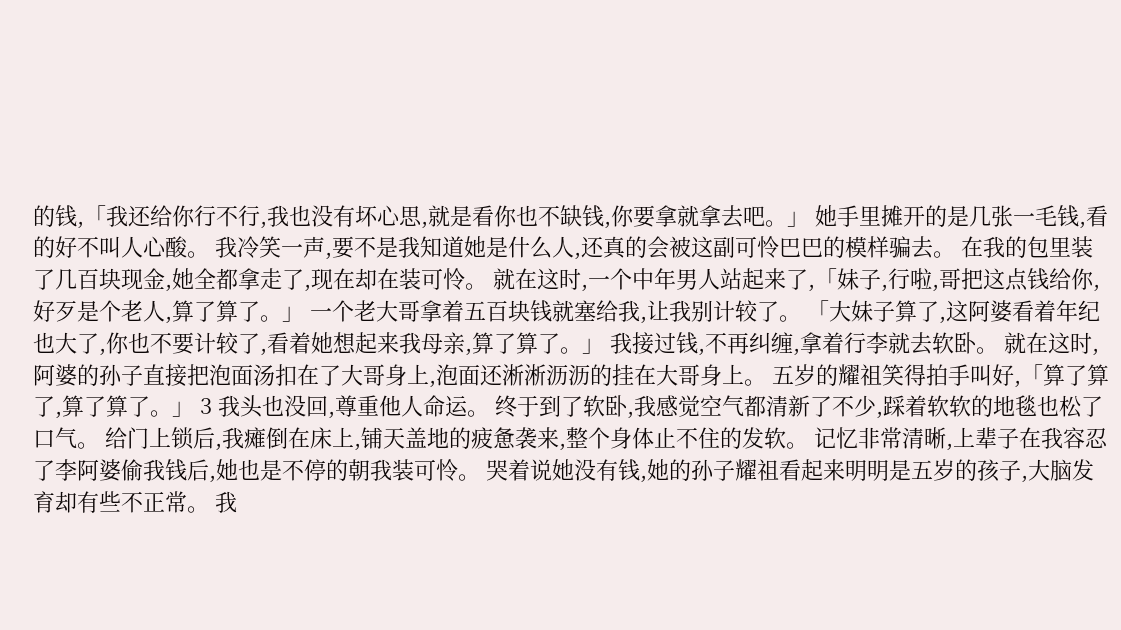的钱,「我还给你行不行,我也没有坏心思,就是看你也不缺钱,你要拿就拿去吧。」 她手里摊开的是几张一毛钱,看的好不叫人心酸。 我冷笑一声,要不是我知道她是什么人,还真的会被这副可怜巴巴的模样骗去。 在我的包里装了几百块现金,她全都拿走了,现在却在装可怜。 就在这时,一个中年男人站起来了,「妹子,行啦,哥把这点钱给你,好歹是个老人,算了算了。」 一个老大哥拿着五百块钱就塞给我,让我别计较了。 「大妹子算了,这阿婆看着年纪也大了,你也不要计较了,看着她想起来我母亲,算了算了。」 我接过钱,不再纠缠,拿着行李就去软卧。 就在这时,阿婆的孙子直接把泡面汤扣在了大哥身上,泡面还淅淅沥沥的挂在大哥身上。 五岁的耀祖笑得拍手叫好,「算了算了,算了算了。」 3 我头也没回,尊重他人命运。 终于到了软卧,我感觉空气都清新了不少,踩着软软的地毯也松了口气。 给门上锁后,我瘫倒在床上,铺天盖地的疲惫袭来,整个身体止不住的发软。 记忆非常清晰,上辈子在我容忍了李阿婆偷我钱后,她也是不停的朝我装可怜。 哭着说她没有钱,她的孙子耀祖看起来明明是五岁的孩子,大脑发育却有些不正常。 我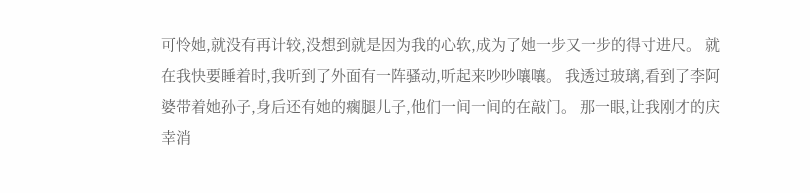可怜她,就没有再计较,没想到就是因为我的心软,成为了她一步又一步的得寸进尺。 就在我快要睡着时,我听到了外面有一阵骚动,听起来吵吵嚷嚷。 我透过玻璃,看到了李阿婆带着她孙子,身后还有她的瘸腿儿子,他们一间一间的在敲门。 那一眼,让我刚才的庆幸消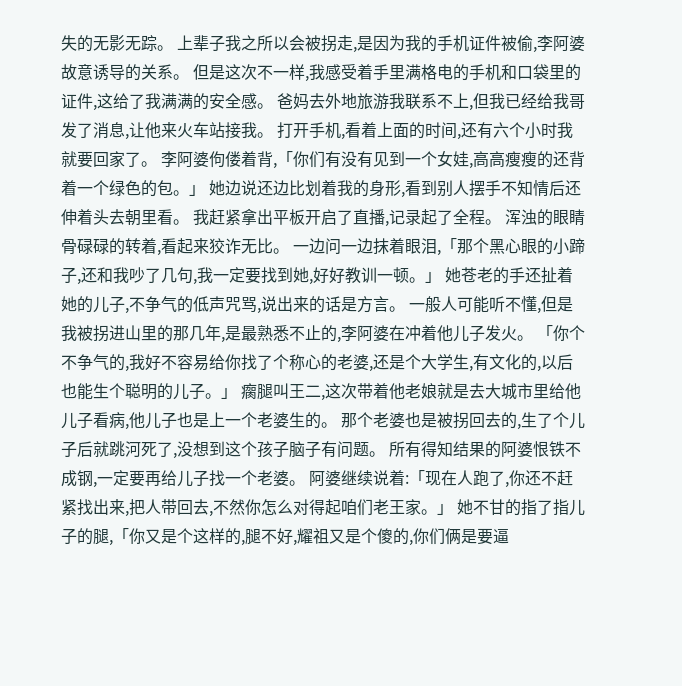失的无影无踪。 上辈子我之所以会被拐走,是因为我的手机证件被偷,李阿婆故意诱导的关系。 但是这次不一样,我感受着手里满格电的手机和口袋里的证件,这给了我满满的安全感。 爸妈去外地旅游我联系不上,但我已经给我哥发了消息,让他来火车站接我。 打开手机,看着上面的时间,还有六个小时我就要回家了。 李阿婆佝偻着背,「你们有没有见到一个女娃,高高瘦瘦的还背着一个绿色的包。」 她边说还边比划着我的身形,看到别人摆手不知情后还伸着头去朝里看。 我赶紧拿出平板开启了直播,记录起了全程。 浑浊的眼睛骨碌碌的转着,看起来狡诈无比。 一边问一边抹着眼泪,「那个黑心眼的小蹄子,还和我吵了几句,我一定要找到她,好好教训一顿。」 她苍老的手还扯着她的儿子,不争气的低声咒骂,说出来的话是方言。 一般人可能听不懂,但是我被拐进山里的那几年,是最熟悉不止的,李阿婆在冲着他儿子发火。 「你个不争气的,我好不容易给你找了个称心的老婆,还是个大学生,有文化的,以后也能生个聪明的儿子。」 瘸腿叫王二,这次带着他老娘就是去大城市里给他儿子看病,他儿子也是上一个老婆生的。 那个老婆也是被拐回去的,生了个儿子后就跳河死了,没想到这个孩子脑子有问题。 所有得知结果的阿婆恨铁不成钢,一定要再给儿子找一个老婆。 阿婆继续说着:「现在人跑了,你还不赶紧找出来,把人带回去,不然你怎么对得起咱们老王家。」 她不甘的指了指儿子的腿,「你又是个这样的,腿不好,耀祖又是个傻的,你们俩是要逼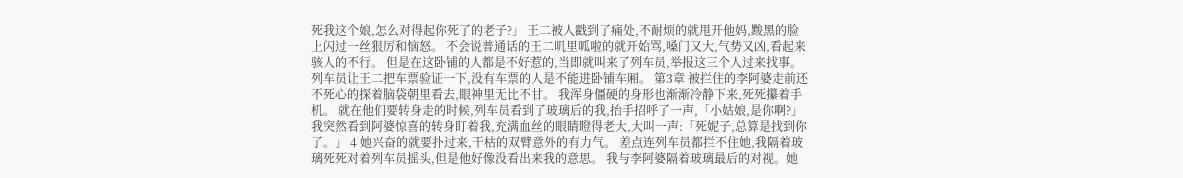死我这个娘,怎么对得起你死了的老子?」 王二被人戳到了痛处,不耐烦的就甩开他妈,黢黑的脸上闪过一丝狠厉和恼怒。 不会说普通话的王二叽里呱啦的就开始骂,嗓门又大,气势又凶,看起来骇人的不行。 但是在这卧铺的人都是不好惹的,当即就叫来了列车员,举报这三个人过来找事。 列车员让王二把车票验证一下,没有车票的人是不能进卧铺车厢。 第3章 被拦住的李阿婆走前还不死心的探着脑袋朝里看去,眼神里无比不甘。 我浑身僵硬的身形也渐渐冷静下来,死死攥着手机。 就在他们要转身走的时候,列车员看到了玻璃后的我,抬手招呼了一声,「小姑娘,是你啊?」 我突然看到阿婆惊喜的转身盯着我,充满血丝的眼睛瞪得老大,大叫一声:「死妮子,总算是找到你了。」 4 她兴奋的就要扑过来,干枯的双臂意外的有力气。 差点连列车员都拦不住她,我隔着玻璃死死对着列车员摇头,但是他好像没看出来我的意思。 我与李阿婆隔着玻璃最后的对视。她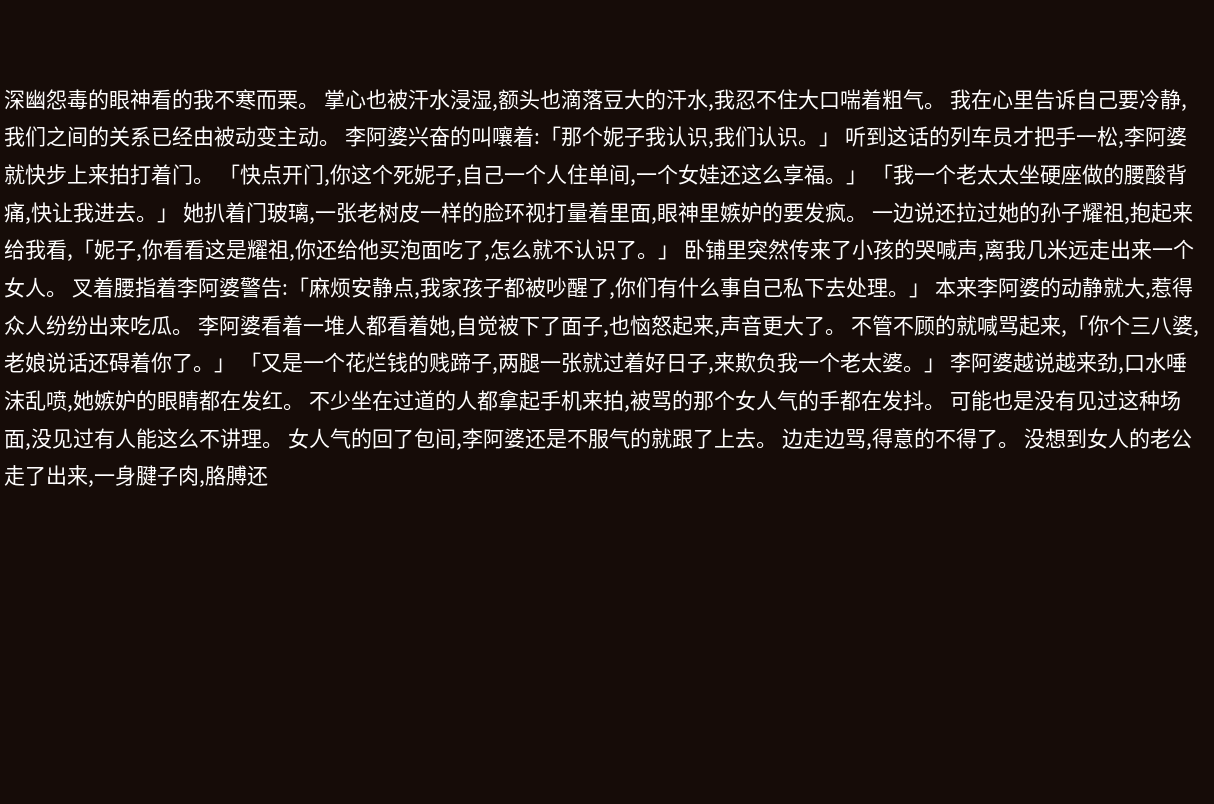深幽怨毒的眼神看的我不寒而栗。 掌心也被汗水浸湿,额头也滴落豆大的汗水,我忍不住大口喘着粗气。 我在心里告诉自己要冷静,我们之间的关系已经由被动变主动。 李阿婆兴奋的叫嚷着:「那个妮子我认识,我们认识。」 听到这话的列车员才把手一松,李阿婆就快步上来拍打着门。 「快点开门,你这个死妮子,自己一个人住单间,一个女娃还这么享福。」 「我一个老太太坐硬座做的腰酸背痛,快让我进去。」 她扒着门玻璃,一张老树皮一样的脸环视打量着里面,眼神里嫉妒的要发疯。 一边说还拉过她的孙子耀祖,抱起来给我看,「妮子,你看看这是耀祖,你还给他买泡面吃了,怎么就不认识了。」 卧铺里突然传来了小孩的哭喊声,离我几米远走出来一个女人。 叉着腰指着李阿婆警告:「麻烦安静点,我家孩子都被吵醒了,你们有什么事自己私下去处理。」 本来李阿婆的动静就大,惹得众人纷纷出来吃瓜。 李阿婆看着一堆人都看着她,自觉被下了面子,也恼怒起来,声音更大了。 不管不顾的就喊骂起来,「你个三八婆,老娘说话还碍着你了。」 「又是一个花烂钱的贱蹄子,两腿一张就过着好日子,来欺负我一个老太婆。」 李阿婆越说越来劲,口水唾沫乱喷,她嫉妒的眼睛都在发红。 不少坐在过道的人都拿起手机来拍,被骂的那个女人气的手都在发抖。 可能也是没有见过这种场面,没见过有人能这么不讲理。 女人气的回了包间,李阿婆还是不服气的就跟了上去。 边走边骂,得意的不得了。 没想到女人的老公走了出来,一身腱子肉,胳膊还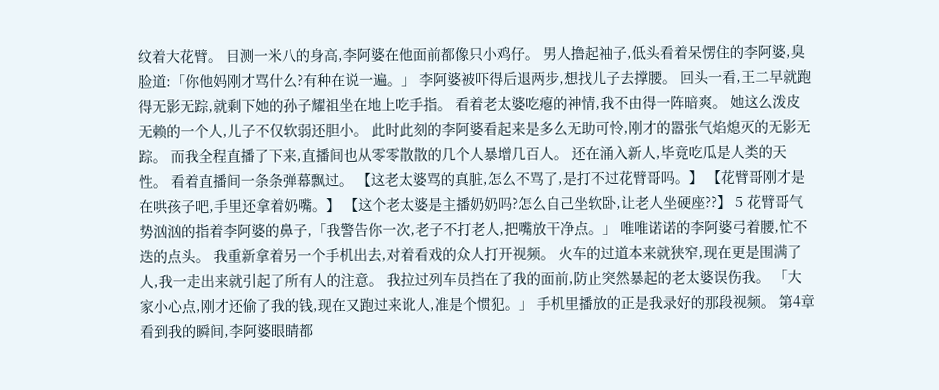纹着大花臂。 目测一米八的身高,李阿婆在他面前都像只小鸡仔。 男人撸起袖子,低头看着呆愣住的李阿婆,臭脸道:「你他妈刚才骂什么?有种在说一遍。」 李阿婆被吓得后退两步,想找儿子去撑腰。 回头一看,王二早就跑得无影无踪,就剩下她的孙子耀祖坐在地上吃手指。 看着老太婆吃瘪的神情,我不由得一阵暗爽。 她这么泼皮无赖的一个人,儿子不仅软弱还胆小。 此时此刻的李阿婆看起来是多么无助可怜,刚才的嚣张气焰熄灭的无影无踪。 而我全程直播了下来,直播间也从零零散散的几个人暴增几百人。 还在涌入新人,毕竟吃瓜是人类的天性。 看着直播间一条条弹幕飘过。 【这老太婆骂的真脏,怎么不骂了,是打不过花臂哥吗。】 【花臂哥刚才是在哄孩子吧,手里还拿着奶嘴。】 【这个老太婆是主播奶奶吗?怎么自己坐软卧,让老人坐硬座??】 5 花臂哥气势汹汹的指着李阿婆的鼻子,「我警告你一次,老子不打老人,把嘴放干净点。」 唯唯诺诺的李阿婆弓着腰,忙不迭的点头。 我重新拿着另一个手机出去,对着看戏的众人打开视频。 火车的过道本来就狭窄,现在更是围满了人,我一走出来就引起了所有人的注意。 我拉过列车员挡在了我的面前,防止突然暴起的老太婆误伤我。 「大家小心点,刚才还偷了我的钱,现在又跑过来讹人,准是个惯犯。」 手机里播放的正是我录好的那段视频。 第4章 看到我的瞬间,李阿婆眼睛都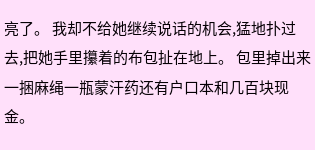亮了。 我却不给她继续说话的机会,猛地扑过去,把她手里攥着的布包扯在地上。 包里掉出来一捆麻绳一瓶蒙汗药还有户口本和几百块现金。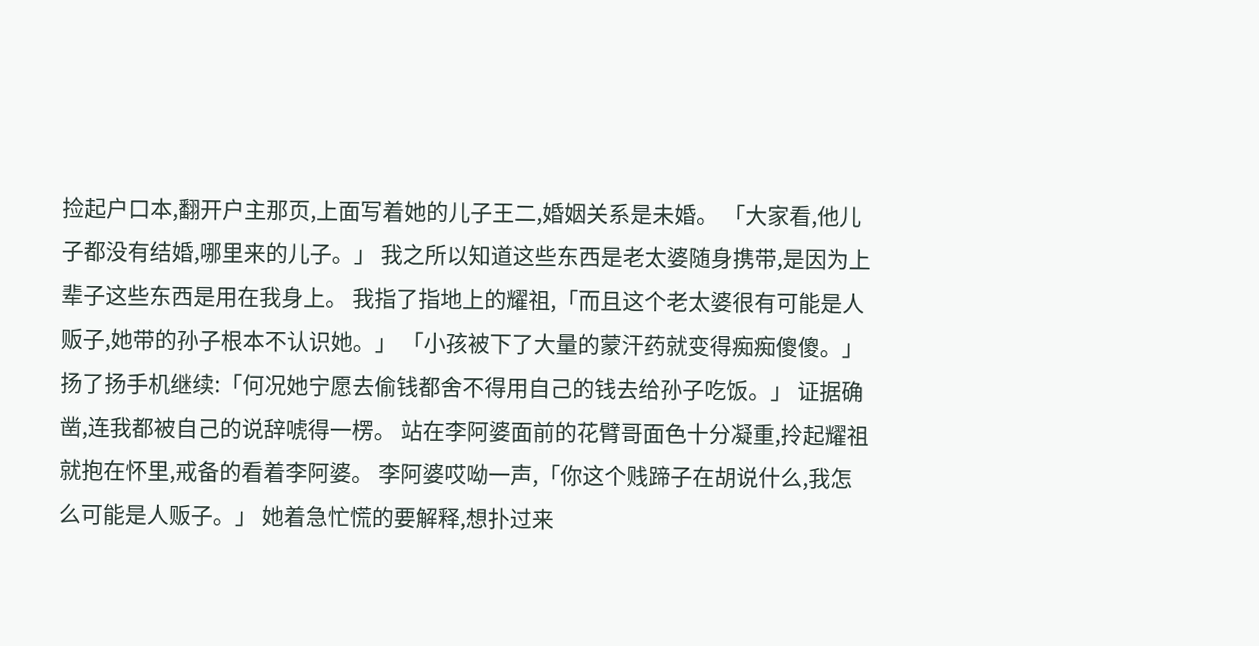捡起户口本,翻开户主那页,上面写着她的儿子王二,婚姻关系是未婚。 「大家看,他儿子都没有结婚,哪里来的儿子。」 我之所以知道这些东西是老太婆随身携带,是因为上辈子这些东西是用在我身上。 我指了指地上的耀祖,「而且这个老太婆很有可能是人贩子,她带的孙子根本不认识她。」 「小孩被下了大量的蒙汗药就变得痴痴傻傻。」 扬了扬手机继续:「何况她宁愿去偷钱都舍不得用自己的钱去给孙子吃饭。」 证据确凿,连我都被自己的说辞唬得一楞。 站在李阿婆面前的花臂哥面色十分凝重,拎起耀祖就抱在怀里,戒备的看着李阿婆。 李阿婆哎呦一声,「你这个贱蹄子在胡说什么,我怎么可能是人贩子。」 她着急忙慌的要解释,想扑过来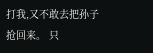打我,又不敢去把孙子抢回来。 只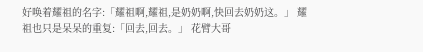好唤着耀祖的名字:「耀祖啊,耀祖,是奶奶啊,快回去奶奶这。」 耀祖也只是呆呆的重复:「回去,回去。」 花臂大哥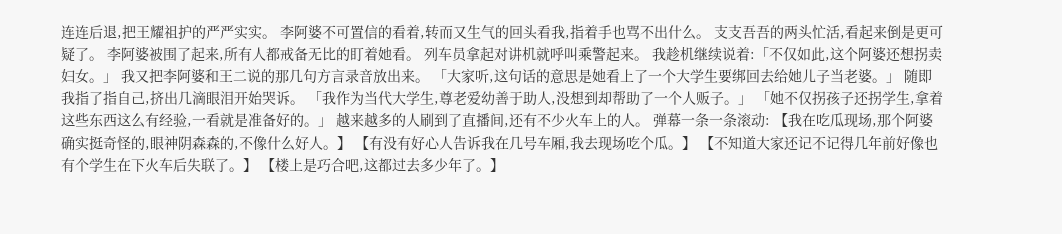连连后退,把王耀祖护的严严实实。 李阿婆不可置信的看着,转而又生气的回头看我,指着手也骂不出什么。 支支吾吾的两头忙活,看起来倒是更可疑了。 李阿婆被围了起来,所有人都戒备无比的盯着她看。 列车员拿起对讲机就呼叫乘警起来。 我趁机继续说着:「不仅如此,这个阿婆还想拐卖妇女。」 我又把李阿婆和王二说的那几句方言录音放出来。 「大家听,这句话的意思是她看上了一个大学生要绑回去给她儿子当老婆。」 随即我指了指自己,挤出几滴眼泪开始哭诉。 「我作为当代大学生,尊老爱幼善于助人,没想到却帮助了一个人贩子。」 「她不仅拐孩子还拐学生,拿着这些东西这么有经验,一看就是准备好的。」 越来越多的人刷到了直播间,还有不少火车上的人。 弹幕一条一条滚动: 【我在吃瓜现场,那个阿婆确实挺奇怪的,眼神阴森森的,不像什么好人。】 【有没有好心人告诉我在几号车厢,我去现场吃个瓜。】 【不知道大家还记不记得几年前好像也有个学生在下火车后失联了。】 【楼上是巧合吧,这都过去多少年了。】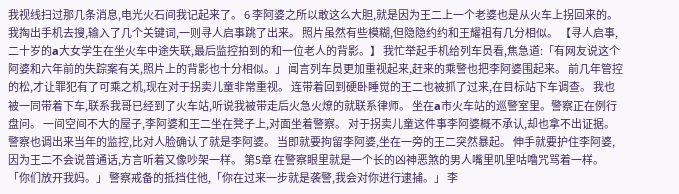我视线扫过那几条消息,电光火石间我记起来了。 6 李阿婆之所以敢这么大胆,就是因为王二上一个老婆也是从火车上拐回来的。 我掏出手机去搜,输入了几个关键词,一则寻人启事跳了出来。 照片虽然有些模糊,但隐隐约约和王耀祖有几分相似。 【寻人启事,二十岁的a大女学生在坐火车中途失联,最后监控拍到的和一位老人的背影。】 我忙举起手机给列车员看,焦急道:「有网友说这个阿婆和六年前的失踪案有关,照片上的背影也十分相似。」 闻言列车员更加重视起来,赶来的乘警也把李阿婆围起来。 前几年管控的松,才让罪犯有了可乘之机,现在对于拐卖儿童非常重视。 连带着回到硬卧睡觉的王二也被抓了过来,在目标站下车调查。 我也被一同带着下车,联系我哥已经到了火车站,听说我被带走后火急火燎的就联系律师。 坐在a市火车站的巡警室里。警察正在例行盘问。 一间空间不大的屋子,李阿婆和王二坐在凳子上,对面坐着警察。 对于拐卖儿童这件事李阿婆概不承认,却也拿不出证据。 警察也调出来当年的监控,比对人脸确认了就是李阿婆。 当即就要拘留李阿婆,坐在一旁的王二突然暴起。 伸手就要护住李阿婆,因为王二不会说普通话,方言听着又像吵架一样。 第5章 在警察眼里就是一个长的凶神恶煞的男人嘴里叽里咕噜咒骂着一样。 「你们放开我妈。」 警察戒备的抵挡住他,「你在过来一步就是袭警,我会对你进行逮捕。」 李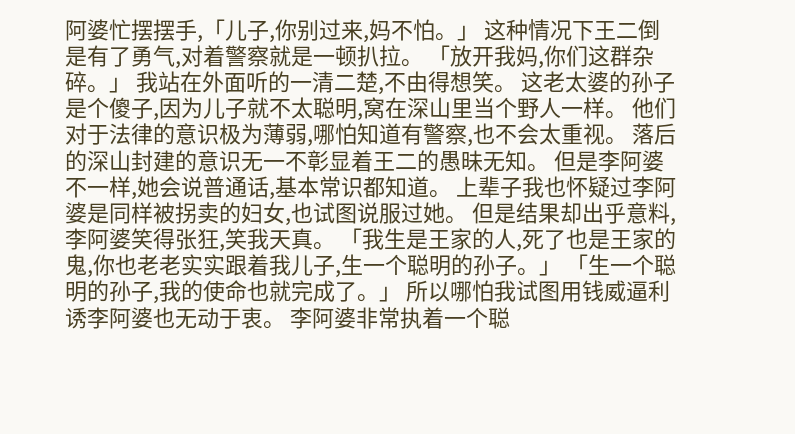阿婆忙摆摆手,「儿子,你别过来,妈不怕。」 这种情况下王二倒是有了勇气,对着警察就是一顿扒拉。 「放开我妈,你们这群杂碎。」 我站在外面听的一清二楚,不由得想笑。 这老太婆的孙子是个傻子,因为儿子就不太聪明,窝在深山里当个野人一样。 他们对于法律的意识极为薄弱,哪怕知道有警察,也不会太重视。 落后的深山封建的意识无一不彰显着王二的愚昧无知。 但是李阿婆不一样,她会说普通话,基本常识都知道。 上辈子我也怀疑过李阿婆是同样被拐卖的妇女,也试图说服过她。 但是结果却出乎意料,李阿婆笑得张狂,笑我天真。 「我生是王家的人,死了也是王家的鬼,你也老老实实跟着我儿子,生一个聪明的孙子。」 「生一个聪明的孙子,我的使命也就完成了。」 所以哪怕我试图用钱威逼利诱李阿婆也无动于衷。 李阿婆非常执着一个聪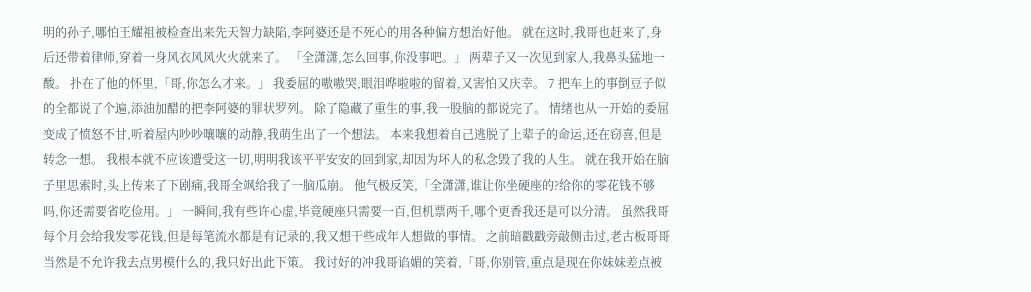明的孙子,哪怕王耀祖被检查出来先天智力缺陷,李阿婆还是不死心的用各种偏方想治好他。 就在这时,我哥也赶来了,身后还带着律师,穿着一身风衣风风火火就来了。 「全潇潇,怎么回事,你没事吧。」 两辈子又一次见到家人,我鼻头猛地一酸。 扑在了他的怀里,「哥,你怎么才来。」 我委屈的嗷嗷哭,眼泪哗啦啦的留着,又害怕又庆幸。 7 把车上的事倒豆子似的全都说了个遍,添油加醋的把李阿婆的罪状罗列。 除了隐藏了重生的事,我一股脑的都说完了。 情绪也从一开始的委屈变成了愤怒不甘,听着屋内吵吵嚷嚷的动静,我萌生出了一个想法。 本来我想着自己逃脱了上辈子的命运,还在窃喜,但是转念一想。 我根本就不应该遭受这一切,明明我该平平安安的回到家,却因为坏人的私念毁了我的人生。 就在我开始在脑子里思索时,头上传来了下剧痛,我哥全飒给我了一脑瓜崩。 他气极反笑,「全潇潇,谁让你坐硬座的?给你的零花钱不够吗,你还需要省吃俭用。」 一瞬间,我有些许心虚,毕竟硬座只需要一百,但机票两千,哪个更香我还是可以分清。 虽然我哥每个月会给我发零花钱,但是每笔流水都是有记录的,我又想干些成年人想做的事情。 之前暗戳戳旁敲侧击过,老古板哥哥当然是不允许我去点男模什么的,我只好出此下策。 我讨好的冲我哥谄媚的笑着,「哥,你别管,重点是现在你妹妹差点被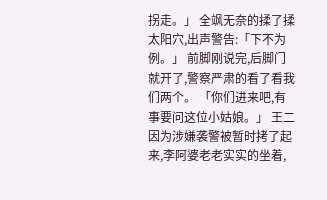拐走。」 全飒无奈的揉了揉太阳穴,出声警告:「下不为例。」 前脚刚说完,后脚门就开了,警察严肃的看了看我们两个。 「你们进来吧,有事要问这位小姑娘。」 王二因为涉嫌袭警被暂时拷了起来,李阿婆老老实实的坐着,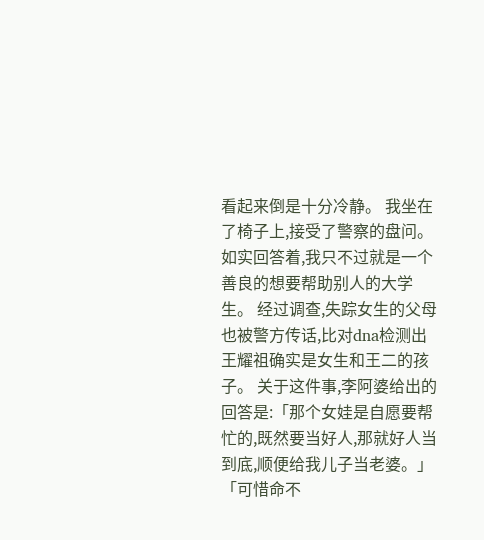看起来倒是十分冷静。 我坐在了椅子上,接受了警察的盘问。 如实回答着,我只不过就是一个善良的想要帮助别人的大学生。 经过调查,失踪女生的父母也被警方传话,比对dna检测出王耀祖确实是女生和王二的孩子。 关于这件事,李阿婆给出的回答是:「那个女娃是自愿要帮忙的,既然要当好人,那就好人当到底,顺便给我儿子当老婆。」 「可惜命不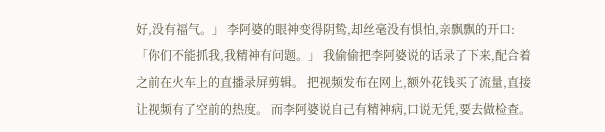好,没有福气。」 李阿婆的眼神变得阴鸷,却丝毫没有惧怕,亲飘飘的开口:「你们不能抓我,我精神有问题。」 我偷偷把李阿婆说的话录了下来,配合着之前在火车上的直播录屏剪辑。 把视频发布在网上,额外花钱买了流量,直接让视频有了空前的热度。 而李阿婆说自己有精神病,口说无凭,要去做检查。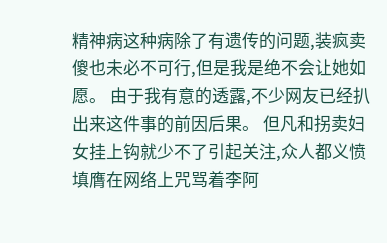精神病这种病除了有遗传的问题,装疯卖傻也未必不可行,但是我是绝不会让她如愿。 由于我有意的透露,不少网友已经扒出来这件事的前因后果。 但凡和拐卖妇女挂上钩就少不了引起关注,众人都义愤填膺在网络上咒骂着李阿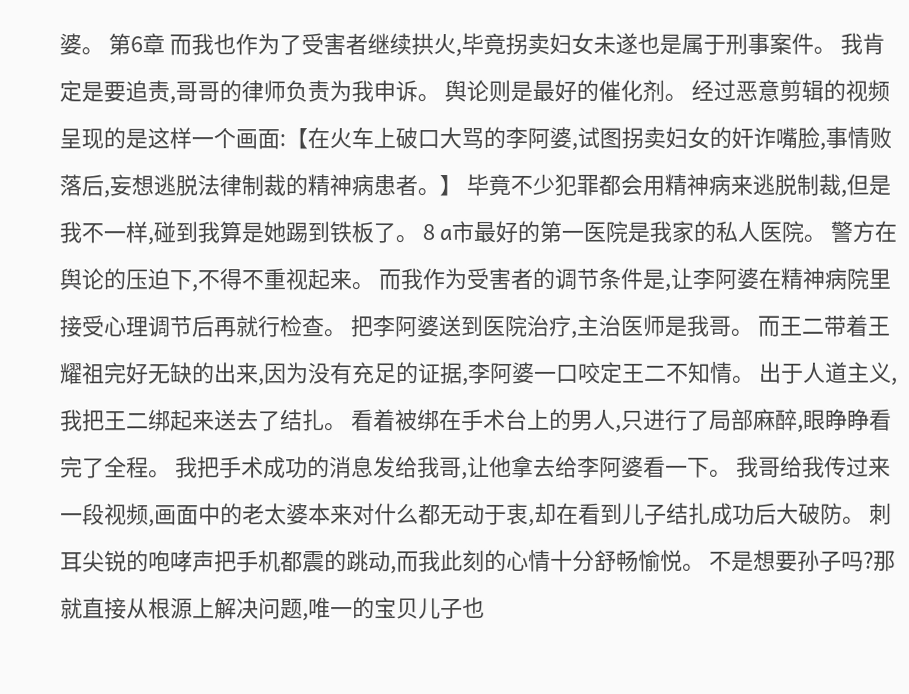婆。 第6章 而我也作为了受害者继续拱火,毕竟拐卖妇女未遂也是属于刑事案件。 我肯定是要追责,哥哥的律师负责为我申诉。 舆论则是最好的催化剂。 经过恶意剪辑的视频呈现的是这样一个画面:【在火车上破口大骂的李阿婆,试图拐卖妇女的奸诈嘴脸,事情败落后,妄想逃脱法律制裁的精神病患者。】 毕竟不少犯罪都会用精神病来逃脱制裁,但是我不一样,碰到我算是她踢到铁板了。 8 a市最好的第一医院是我家的私人医院。 警方在舆论的压迫下,不得不重视起来。 而我作为受害者的调节条件是,让李阿婆在精神病院里接受心理调节后再就行检查。 把李阿婆送到医院治疗,主治医师是我哥。 而王二带着王耀祖完好无缺的出来,因为没有充足的证据,李阿婆一口咬定王二不知情。 出于人道主义,我把王二绑起来送去了结扎。 看着被绑在手术台上的男人,只进行了局部麻醉,眼睁睁看完了全程。 我把手术成功的消息发给我哥,让他拿去给李阿婆看一下。 我哥给我传过来一段视频,画面中的老太婆本来对什么都无动于衷,却在看到儿子结扎成功后大破防。 刺耳尖锐的咆哮声把手机都震的跳动,而我此刻的心情十分舒畅愉悦。 不是想要孙子吗?那就直接从根源上解决问题,唯一的宝贝儿子也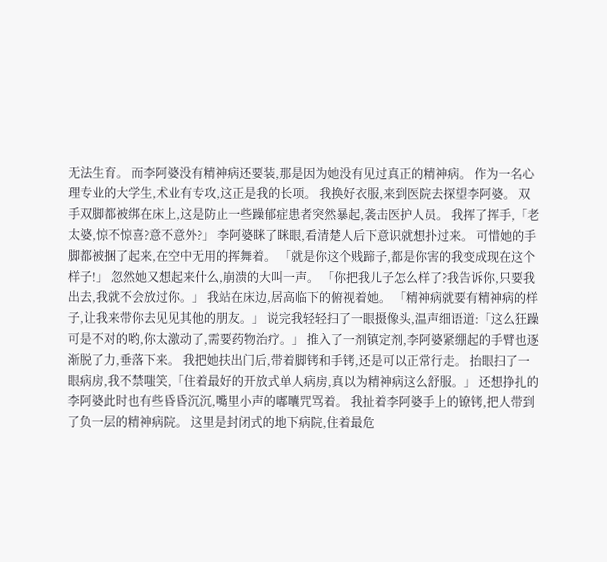无法生育。 而李阿婆没有精神病还要装,那是因为她没有见过真正的精神病。 作为一名心理专业的大学生,术业有专攻,这正是我的长项。 我换好衣服,来到医院去探望李阿婆。 双手双脚都被绑在床上,这是防止一些躁郁症患者突然暴起,袭击医护人员。 我挥了挥手,「老太婆,惊不惊喜?意不意外?」 李阿婆眯了眯眼,看清楚人后下意识就想扑过来。 可惜她的手脚都被捆了起来,在空中无用的挥舞着。 「就是你这个贱蹄子,都是你害的我变成现在这个样子!」 忽然她又想起来什么,崩溃的大叫一声。 「你把我儿子怎么样了?我告诉你,只要我出去,我就不会放过你。」 我站在床边,居高临下的俯视着她。 「精神病就要有精神病的样子,让我来带你去见见其他的朋友。」 说完我轻轻扫了一眼摄像头,温声细语道:「这么狂躁可是不对的哟,你太激动了,需要药物治疗。」 推入了一剂镇定剂,李阿婆紧绷起的手臂也逐渐脱了力,垂落下来。 我把她扶出门后,带着脚铐和手铐,还是可以正常行走。 抬眼扫了一眼病房,我不禁嗤笑,「住着最好的开放式单人病房,真以为精神病这么舒服。」 还想挣扎的李阿婆此时也有些昏昏沉沉,嘴里小声的嘟囔咒骂着。 我扯着李阿婆手上的镣铐,把人带到了负一层的精神病院。 这里是封闭式的地下病院,住着最危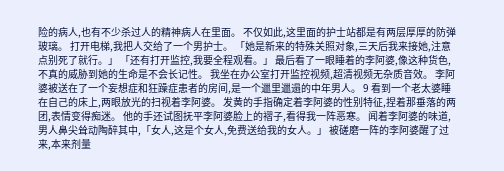险的病人,也有不少杀过人的精神病人在里面。 不仅如此,这里面的护士站都是有两层厚厚的防弹玻璃。 打开电梯,我把人交给了一个男护士。 「她是新来的特殊关照对象,三天后我来接她,注意点别死了就行。」 「还有打开监控,我要全程观看。」 最后看了一眼睡着的李阿婆,像这种货色,不真的威胁到她的生命是不会长记性。 我坐在办公室打开监控视频,超清视频无杂质音效。 李阿婆被送在了一个妄想症和狂躁症患者的房间,是一个邋里邋遢的中年男人。 9 看到一个老太婆睡在自己的床上,两眼放光的扫视着李阿婆。 发黄的手指确定着李阿婆的性别特征,捏着那垂落的两团,表情变得痴迷。 他的手还试图抚平李阿婆脸上的褶子,看得我一阵恶寒。 闻着李阿婆的味道,男人鼻尖耸动陶醉其中,「女人,这是个女人,免费送给我的女人。」 被磋磨一阵的李阿婆醒了过来,本来剂量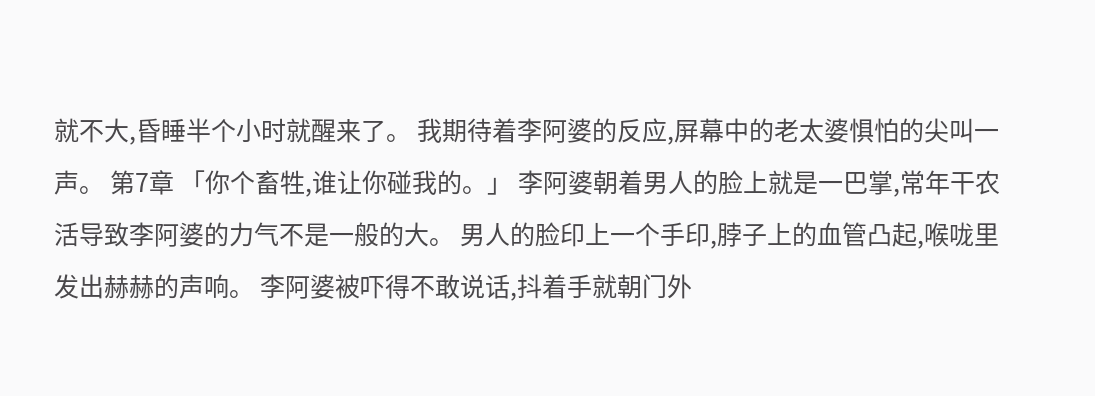就不大,昏睡半个小时就醒来了。 我期待着李阿婆的反应,屏幕中的老太婆惧怕的尖叫一声。 第7章 「你个畜牲,谁让你碰我的。」 李阿婆朝着男人的脸上就是一巴掌,常年干农活导致李阿婆的力气不是一般的大。 男人的脸印上一个手印,脖子上的血管凸起,喉咙里发出赫赫的声响。 李阿婆被吓得不敢说话,抖着手就朝门外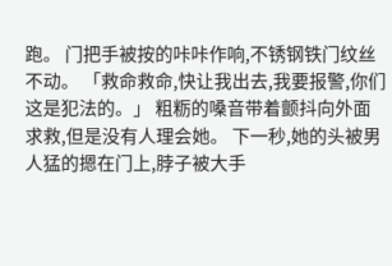跑。 门把手被按的咔咔作响,不锈钢铁门纹丝不动。 「救命救命,快让我出去,我要报警,你们这是犯法的。」 粗粝的嗓音带着颤抖向外面求救,但是没有人理会她。 下一秒,她的头被男人猛的摁在门上,脖子被大手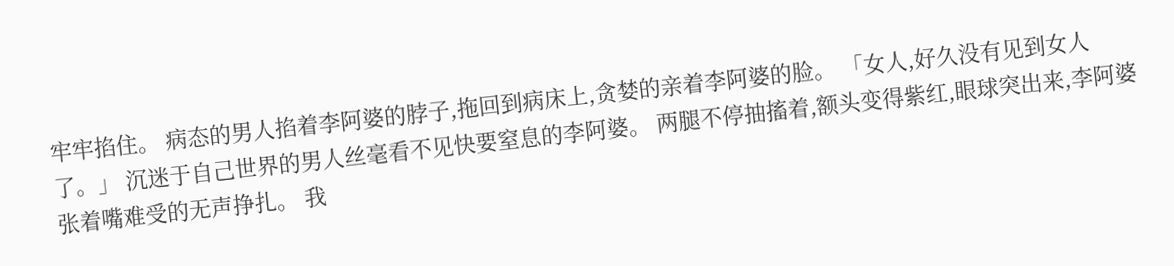牢牢掐住。 病态的男人掐着李阿婆的脖子,拖回到病床上,贪婪的亲着李阿婆的脸。 「女人,好久没有见到女人了。」 沉迷于自己世界的男人丝毫看不见快要窒息的李阿婆。 两腿不停抽搐着,额头变得紫红,眼球突出来,李阿婆张着嘴难受的无声挣扎。 我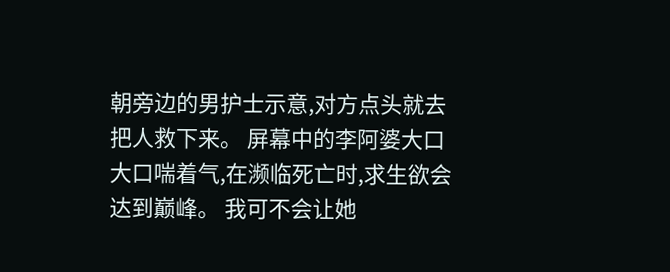朝旁边的男护士示意,对方点头就去把人救下来。 屏幕中的李阿婆大口大口喘着气,在濒临死亡时,求生欲会达到巅峰。 我可不会让她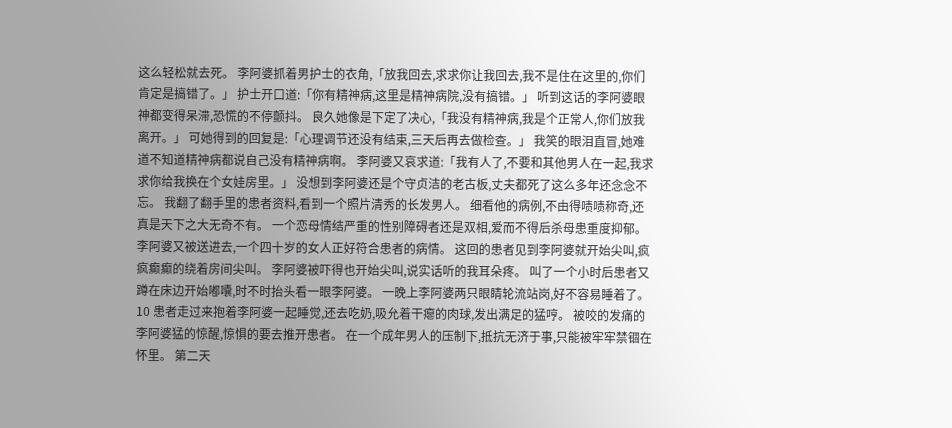这么轻松就去死。 李阿婆抓着男护士的衣角,「放我回去,求求你让我回去,我不是住在这里的,你们肯定是搞错了。」 护士开口道:「你有精神病,这里是精神病院,没有搞错。」 听到这话的李阿婆眼神都变得呆滞,恐慌的不停颤抖。 良久她像是下定了决心,「我没有精神病,我是个正常人,你们放我离开。」 可她得到的回复是:「心理调节还没有结束,三天后再去做检查。」 我笑的眼泪直冒,她难道不知道精神病都说自己没有精神病啊。 李阿婆又哀求道:「我有人了,不要和其他男人在一起,我求求你给我换在个女娃房里。」 没想到李阿婆还是个守贞洁的老古板,丈夫都死了这么多年还念念不忘。 我翻了翻手里的患者资料,看到一个照片清秀的长发男人。 细看他的病例,不由得啧啧称奇,还真是天下之大无奇不有。 一个恋母情结严重的性别障碍者还是双相,爱而不得后杀母患重度抑郁。 李阿婆又被送进去,一个四十岁的女人正好符合患者的病情。 这回的患者见到李阿婆就开始尖叫,疯疯癫癫的绕着房间尖叫。 李阿婆被吓得也开始尖叫,说实话听的我耳朵疼。 叫了一个小时后患者又蹲在床边开始嘟囔,时不时抬头看一眼李阿婆。 一晚上李阿婆两只眼睛轮流站岗,好不容易睡着了。 10 患者走过来抱着李阿婆一起睡觉,还去吃奶,吸允着干瘪的肉球,发出满足的猛哼。 被咬的发痛的李阿婆猛的惊醒,惊惧的要去推开患者。 在一个成年男人的压制下,抵抗无济于事,只能被牢牢禁锢在怀里。 第二天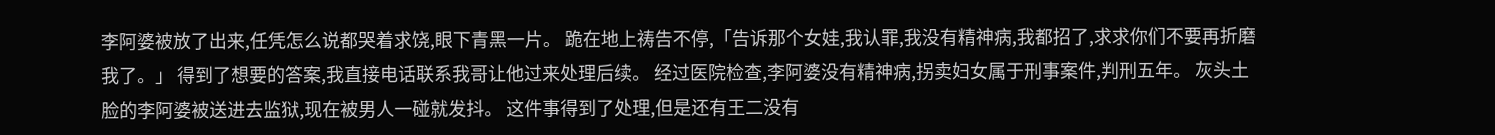李阿婆被放了出来,任凭怎么说都哭着求饶,眼下青黑一片。 跪在地上祷告不停,「告诉那个女娃,我认罪,我没有精神病,我都招了,求求你们不要再折磨我了。」 得到了想要的答案,我直接电话联系我哥让他过来处理后续。 经过医院检查,李阿婆没有精神病,拐卖妇女属于刑事案件,判刑五年。 灰头土脸的李阿婆被送进去监狱,现在被男人一碰就发抖。 这件事得到了处理,但是还有王二没有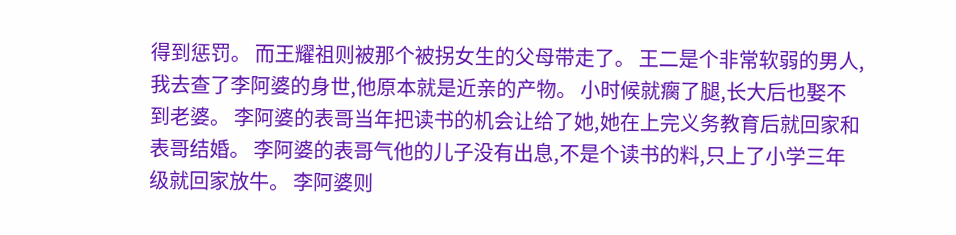得到惩罚。 而王耀祖则被那个被拐女生的父母带走了。 王二是个非常软弱的男人,我去查了李阿婆的身世,他原本就是近亲的产物。 小时候就瘸了腿,长大后也娶不到老婆。 李阿婆的表哥当年把读书的机会让给了她,她在上完义务教育后就回家和表哥结婚。 李阿婆的表哥气他的儿子没有出息,不是个读书的料,只上了小学三年级就回家放牛。 李阿婆则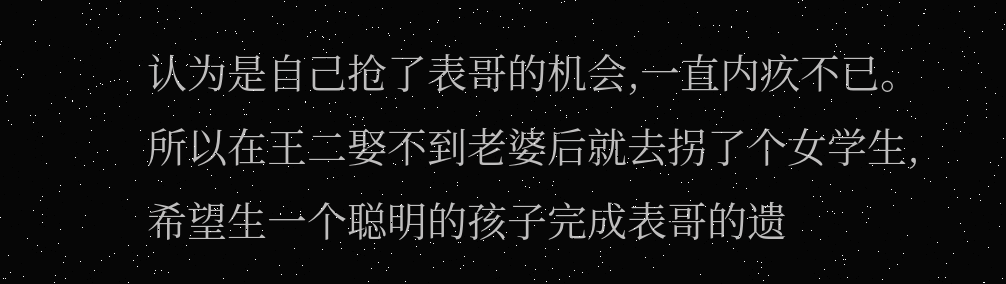认为是自己抢了表哥的机会,一直内疚不已。 所以在王二娶不到老婆后就去拐了个女学生,希望生一个聪明的孩子完成表哥的遗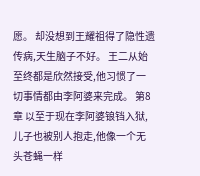愿。 却没想到王耀祖得了隐性遗传病,天生脑子不好。 王二从始至终都是欣然接受,他习惯了一切事情都由李阿婆来完成。 第8章 以至于现在李阿婆锒铛入狱,儿子也被别人抱走,他像一个无头苍蝇一样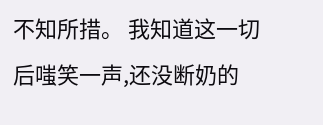不知所措。 我知道这一切后嗤笑一声,还没断奶的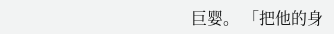巨婴。 「把他的身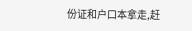份证和户口本拿走,赶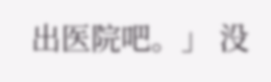出医院吧。」 没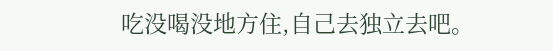吃没喝没地方住,自己去独立去吧。